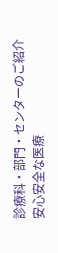診療科・部門・センターのご紹介
安心安全な医療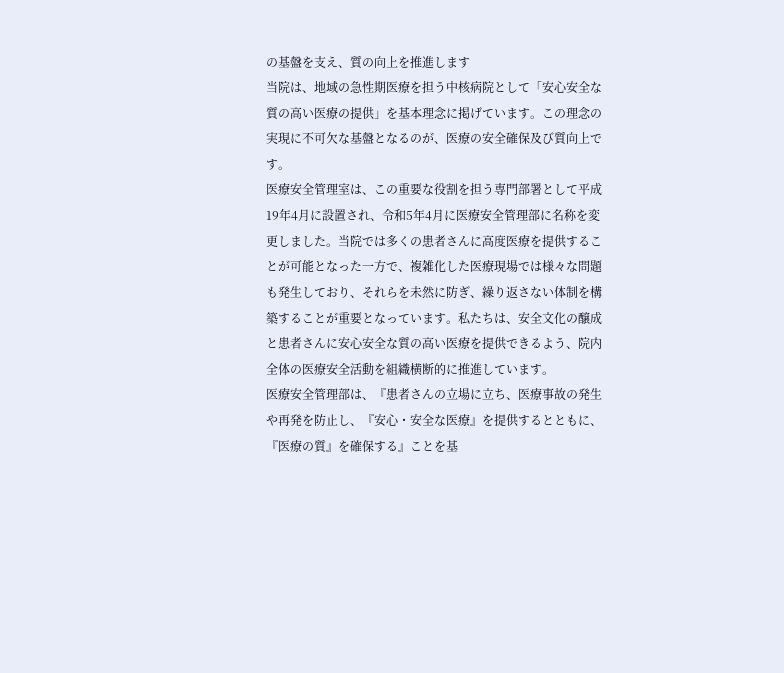の基盤を支え、質の向上を推進します
当院は、地域の急性期医療を担う中核病院として「安心安全な質の高い医療の提供」を基本理念に掲げています。この理念の実現に不可欠な基盤となるのが、医療の安全確保及び質向上です。
医療安全管理室は、この重要な役割を担う専門部署として平成19年4月に設置され、令和5年4月に医療安全管理部に名称を変更しました。当院では多くの患者さんに高度医療を提供することが可能となった一方で、複雑化した医療現場では様々な問題も発生しており、それらを未然に防ぎ、繰り返さない体制を構築することが重要となっています。私たちは、安全文化の醸成と患者さんに安心安全な質の高い医療を提供できるよう、院内全体の医療安全活動を組織横断的に推進しています。
医療安全管理部は、『患者さんの立場に立ち、医療事故の発生や再発を防止し、『安心・安全な医療』を提供するとともに、『医療の質』を確保する』ことを基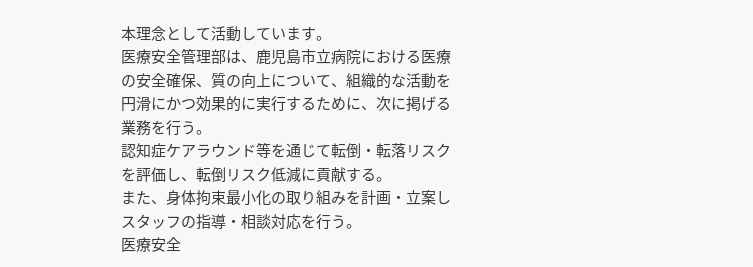本理念として活動しています。
医療安全管理部は、鹿児島市立病院における医療の安全確保、質の向上について、組織的な活動を円滑にかつ効果的に実行するために、次に掲げる業務を行う。
認知症ケアラウンド等を通じて転倒・転落リスクを評価し、転倒リスク低減に貢献する。
また、身体拘束最小化の取り組みを計画・立案しスタッフの指導・相談対応を行う。
医療安全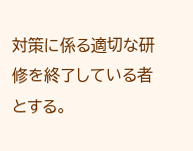対策に係る適切な研修を終了している者とする。